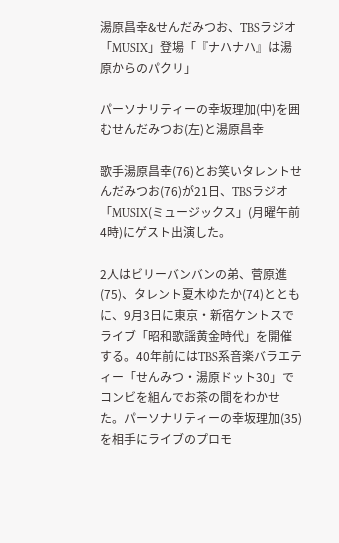湯原昌幸&せんだみつお、TBSラジオ「MUSIX」登場「『ナハナハ』は湯原からのパクリ」

パーソナリティーの幸坂理加(中)を囲むせんだみつお(左)と湯原昌幸

歌手湯原昌幸(76)とお笑いタレントせんだみつお(76)が21日、TBSラジオ「MUSIX(ミュージックス」(月曜午前4時)にゲスト出演した。

2人はビリーバンバンの弟、菅原進(75)、タレント夏木ゆたか(74)とともに、9月3日に東京・新宿ケントスでライブ「昭和歌謡黄金時代」を開催する。40年前にはTBS系音楽バラエティー「せんみつ・湯原ドット30」でコンビを組んでお茶の間をわかせた。パーソナリティーの幸坂理加(35)を相手にライブのプロモ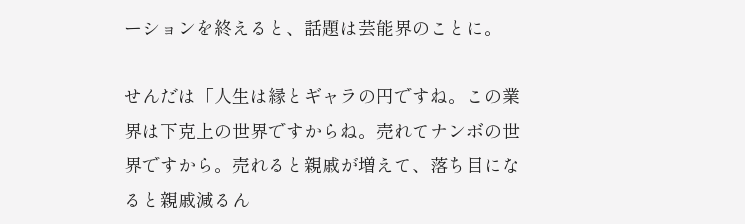ーションを終えると、話題は芸能界のことに。

せんだは「人生は縁とギャラの円ですね。この業界は下克上の世界ですからね。売れてナンボの世界ですから。売れると親戚が増えて、落ち目になると親戚減るん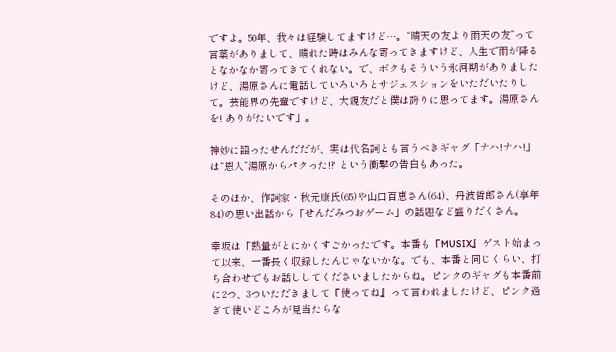ですよ。50年、我々は経験してますけど…。“晴天の友より雨天の友”って言葉がありまして、晴れた時はみんな寄ってきますけど、人生で雨が降るとなかなか寄ってきてくれない。で、ボクもそういう氷河期がありましたけど、湯原さんに電話していろいろとサジェスションをいただいたりして。芸能界の先輩ですけど、大親友だと僕は誇りに思ってます。湯原さんを! ありがたいです」。

神妙に語ったせんだだが、実は代名詞とも言うべきギャグ「ナハ!ナハ!」は“恩人”湯原からパクった!? という衝撃の告白もあった。

そのほか、作詞家・秋元康氏(65)や山口百恵さん(64)、丹波哲郎さん(享年84)の思い出話から「せんだみつおゲーム」の話題など盛りだくさん。

幸坂は「熱量がとにかくすごかったです。本番も『MUSIX』ゲスト始まって以来、一番長く収録したんじゃないかな。でも、本番と同じくらい、打ち合わせでもお話ししてくださいましたからね。ピンクのギャグも本番前に2つ、3ついただきまして『使ってね』って言われましたけど、ピンク過ぎて使いどころが見当たらな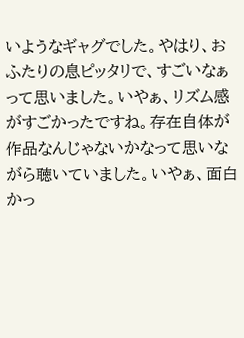いようなギャグでした。やはり、おふたりの息ピッタリで、すごいなぁって思いました。いやぁ、リズム感がすごかったですね。存在自体が作品なんじゃないかなって思いながら聴いていました。いやぁ、面白かっ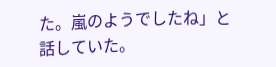た。嵐のようでしたね」と話していた。